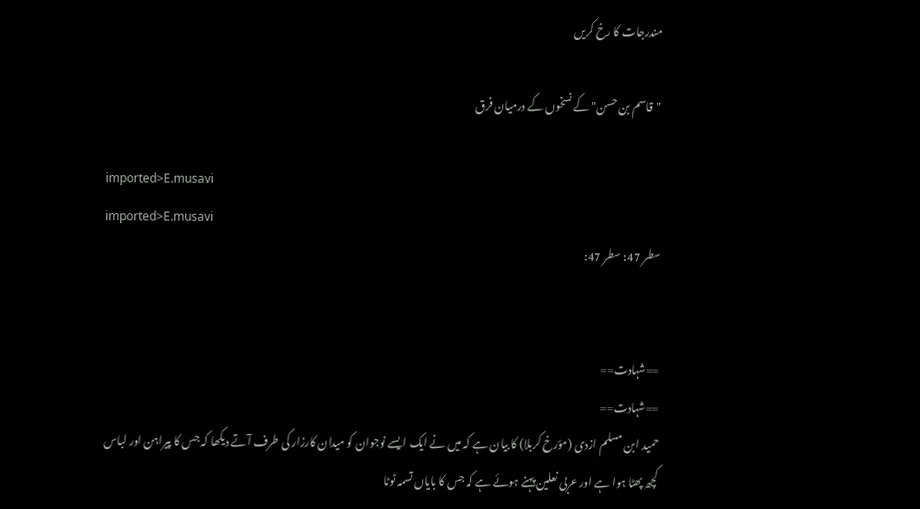مندرجات کا رخ کریں

"قاسم بن حسن" کے نسخوں کے درمیان فرق

imported>E.musavi
imported>E.musavi
سطر 47: سطر 47:


==شہادت==
==شہادت==
حمید ابن مسلم ازدی (مؤرخ کربلا) کا بیان ہے کہ میں نے ایک ایسے نوجوان کو میدان کارزار کی طرف آتے دیکھا کہ جس کا پیراہن اور لباس کچھ پھٹا ہوا ہے اور عربی نعلین پہنے ہوئے ہے کہ جس کا بایاں تسمہ ٹوٹا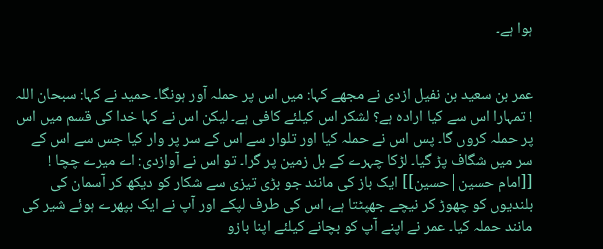ہوا ہے۔


عمر بن سعید بن نفیل ازدی نے مجھے کہا: میں اس پر حملہ آور ہونگا۔ حمید نے کہا: سبحان اللہ ! تمہارا اس سے کیا ارادہ ہے؟ لشکر اس کیلئے کافی ہے۔ لیکن اس نے کہا خدا کی قسم میں اس پر حملہ کروں گا۔ پس اس نے حملہ کیا اور تلوار سے اس کے سر پر وار کیا جس سے اس کے سر میں شگاف پڑ گیا۔ لڑکا چہرے کے بل زمین پر گرا۔ تو اس نے آوازدی: اے میرے چچا ! [[امام حسین|حسین]] ایک باز کی مانند جو بڑی تیزی سے شکار کو دیکھ کر آسمان کی بلندیوں کو چھوڑ کر نیچے جھپٹتا ہے، اس کی طرف لپکے اور آپ نے ایک بپھرے ہوئے شیر کی مانند حملہ کیا۔ عمر نے اپنے آپ کو بچانے کیلئے اپنا بازو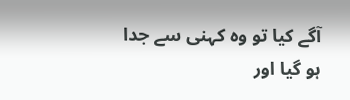آگے کیا تو وہ کہنی سے جدا ہو گیا اور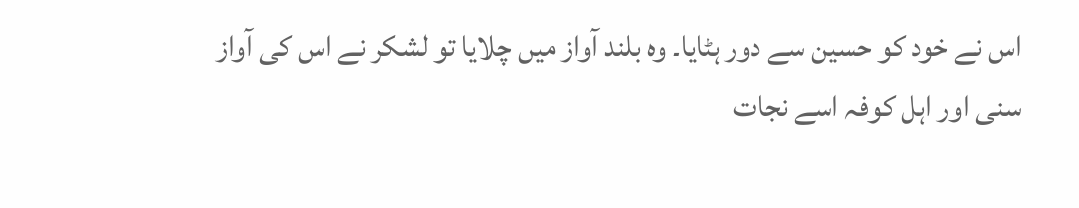اس نے خود کو حسین سے دور ہٹایا۔ وہ بلند آواز میں چلایا تو لشکر نے اس کی آواز سنی اور اہل کوفہ اسے نجات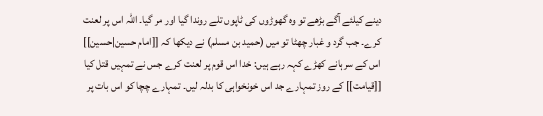دینے کیلئے آگے بڑھے تو وہ گھوڑوں کی ٹاپوں تلے روندا گیا اور مر گیا۔ اللہ اس پر لعنت کرے۔ جب گرد و غبار چھٹا تو میں (حمید بن مسلم) نے دیکھا کہ [[امام حسین|حسین]] اس کے سرہانے کھڑے کہہ رہے ہیں: خدا اس قوم پر لعنت کرے جس نے تمہیں قتل کیا [[قیامت]] کے روز تمہارے جد اس خونخواہی کا بدلہ لیں۔ تمہارے چچا کو اس بات پر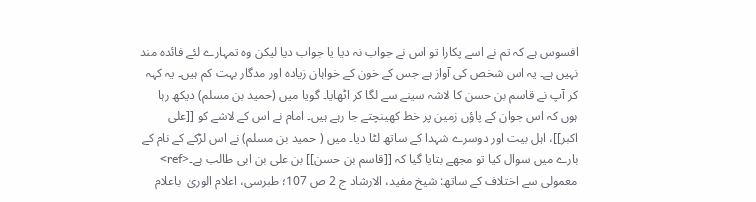افسوس ہے کہ تم نے اسے پکارا تو اس نے جواب نہ دیا یا جواب دیا لیکن وہ تمہارے لئے فائدہ مند نہیں ہے۔ یہ اس شخص کی آواز ہے جس کے خون کے خواہان زیادہ اور مدگار بہت کم ہیں۔ یہ کہہ کر آپ نے قاسم بن حسن کا لاشہ سینے سے لگا کر اٹھایا۔ گویا میں (حمید بن مسلم) دیکھ رہا ہوں کہ اس جوان کے پاؤں زمین پر خط کھینچتے جا رہے ہیں۔ امام نے اس کے لاشے کو [[علی اکبر]]، اہل بیت اور دوسرے شہدا کے ساتھ لٹا دیا۔ میں ( حمید بن مسلم) نے اس لڑکے کے نام کے بارے میں سوال کیا تو مجھے بتایا گیا کہ [[قاسم بن حسن]] بن علی بن ابی طالب ہے۔<ref> معمولی سے اختلاف کے ساتھ: شیخ مفید، الارشاد ج 2 ص 107؛ طبرسی، اعلام الوریٰ  باعلام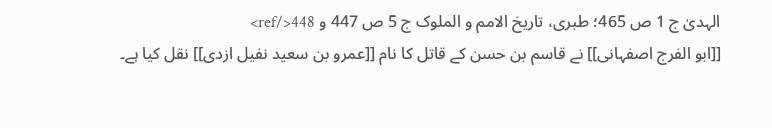الہدیٰ ج 1 ص 465؛ طبری، تاریخ الامم و الملوک ج 5 ص 447 و 448</ref>
[[ابو الفرج اصفہانی]] نے قاسم بن حسن کے قاتل کا نام [[عمرو بن سعید نفیل ازدی]] نقل کیا ہے۔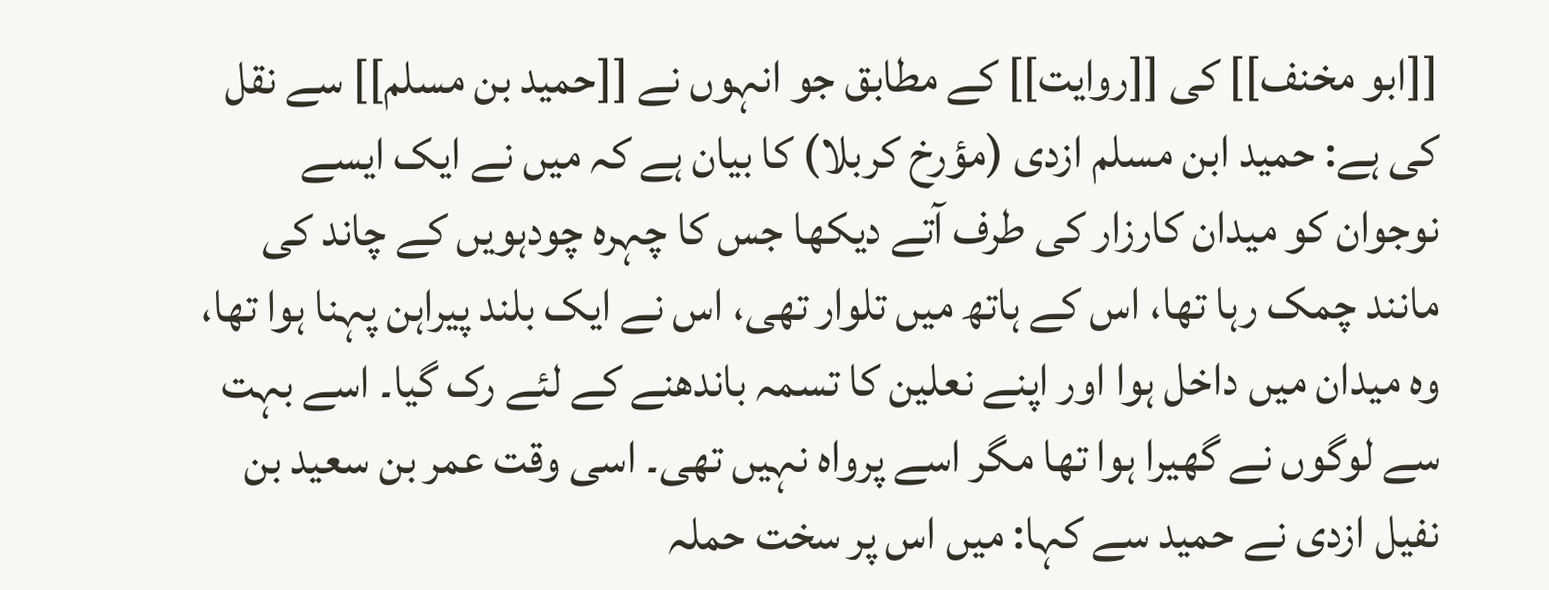[[ابو مخنف]] کی [[روایت]] کے مطابق جو انہوں نے [[حمید بن مسلم]] سے نقل کی ہے: حمید ابن مسلم ازدی (مؤرخ کربلا) کا بیان ہے کہ میں نے ایک ایسے نوجوان کو میدان کارزار کی طرف آتے دیکھا جس کا چہرہ چودہویں کے چاند کی مانند چمک رہا تھا، اس کے ہاتھ میں تلوار تھی، اس نے ایک بلند پیراہن پہنا ہوا تھا، وہ میدان میں داخل ہوا اور اپنے نعلین کا تسمہ باندھنے کے لئے رک گیا۔ اسے بہت سے لوگوں نے گھیرا ہوا تھا مگر اسے پرواہ نہیں تھی۔ اسی وقت عمر بن سعید بن نفیل ازدی نے حمید سے کہا: میں اس پر سخت حملہ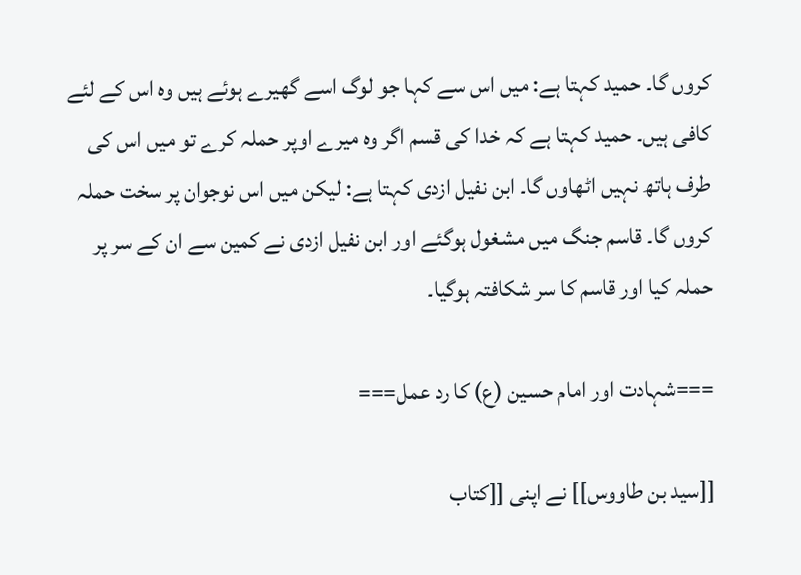کروں گا۔ حمید کہتا ہے: میں اس سے کہا جو لوگ اسے گھیرے ہوئے ہیں وہ اس کے لئے کافی ہیں۔ حمید کہتا ہے کہ خدا کی قسم اگر وہ میرے اوپر حملہ کرے تو میں اس کی طرف ہاتھ نہیں اٹھاوں گا۔ ابن نفیل ازدی کہتا ہے: لیکن میں اس نوجوان پر سخت حملہ کروں گا۔ قاسم جنگ میں مشغول ہوگئے اور ابن نفیل ازدی نے کمین سے ان کے سر پر حملہ کیا اور قاسم کا سر شکافتہ ہوگیا۔

===شہادت اور امام حسین (ع) کا رد عمل===

[[سید بن طاووس]] نے اپنی [[کتاب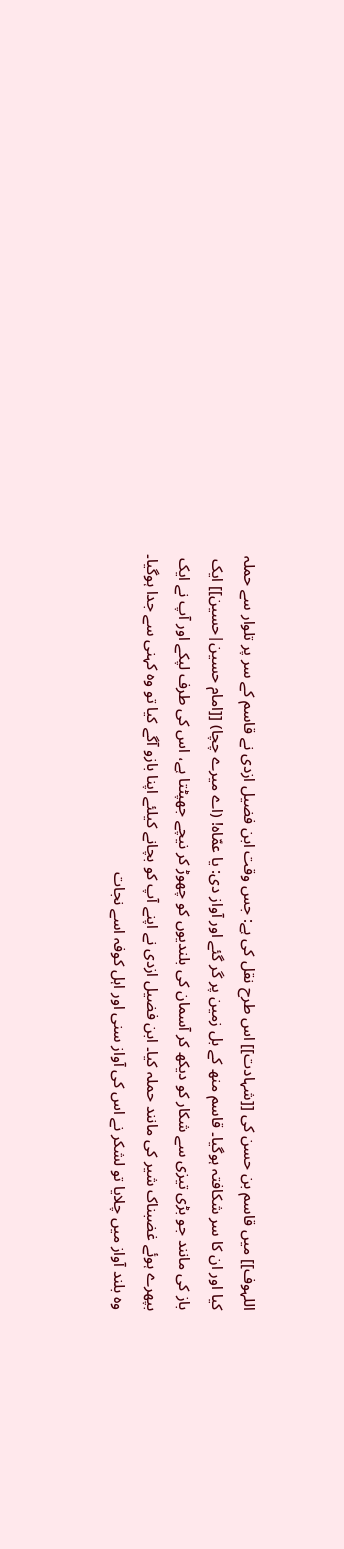اللہوف]] میں قاسم بن حسن کی [[شہادت]] اس طرح نقل کی ہے: جس وقت ابن فضیل ازدی نے قاسم کے سر پر تلوار سے حملہ کیا اور ان کا سر شکافتہ ہوگیا۔ قاسم منھ کے بل زمین پر گر گئے اور آواز دی: یا عمّاه! (اے میرے چچا) [[امام حسین|حسین]] ایک باز کی مانند جو بڑی تیزی سے شکار کو دیکھ کر آسمان کی بلندیوں کو چھوڑ کر نیچے جھپٹتا ہے، اس کی طرف لپکے اور آپ نے ایک بپھرے ہوئے غضبناک شیر کی مانند حملہ کیا۔ ابن فضیل ازدی نے اپنے آپ کو بچانے کیلئے اپنا بازو آگے کیا تو وہ کہنی سے جدا ہوگیا۔ وہ بلند آواز میں چلایا تو لشکر نے اس کی آواز سنی اور اہل کوفہ اسے نجات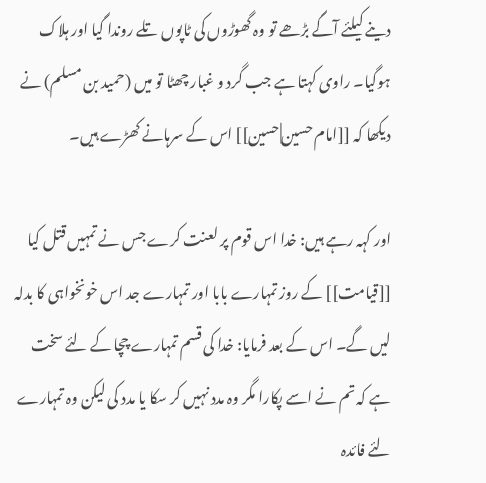دینے کیلئے آگے بڑھے تو وہ گھوڑوں کی ٹاپوں تلے روندا گیا اور ہلاک ہوگیا۔ راوی کہتا ہے جب گرد و غبار چھٹا تو میں (حمید بن مسلم) نے دیکھا کہ [[امام حسین|حسین]] اس کے سرہانے کھڑے ہیں۔

اور کہہ رہے ہیں: خدا اس قوم پر لعنت کرے جس نے تمہیں قتل کیا [[قیامت]] کے روز تمہارے بابا اور تمہارے جد اس خونخواہی کا بدلہ لیں گے۔ اس کے بعد فرمایا: خدا کی قسم تمہارے چچا کے لئے سخت ہے کہ تم نے اسے پکارا مگر وہ مدد نہیں کر سکا یا مدد کی لیکن وہ تمہارے لئے فائدہ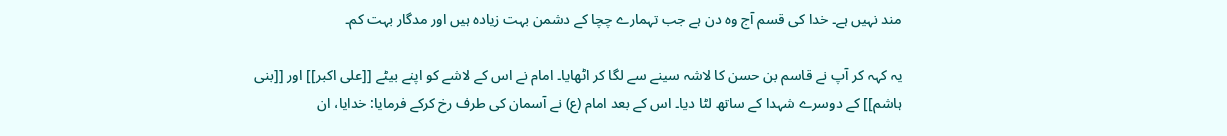مند نہیں ہے۔ خدا کی قسم آج وہ دن ہے جب تہمارے چچا کے دشمن بہت زیادہ ہیں اور مدگار بہت کم۔

یہ کہہ کر آپ نے قاسم بن حسن کا لاشہ سینے سے لگا کر اٹھایا۔ امام نے اس کے لاشے کو اپنے بیٹے [[علی اکبر]] اور [[بنی ہاشم]] کے دوسرے شہدا کے ساتھ لٹا دیا۔ اس کے بعد امام (ع) نے آسمان کی طرف رخ کرکے فرمایا: خدایا، ان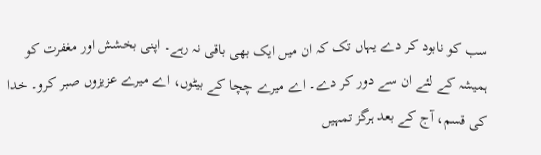سب کو نابود کر دے یہاں تک کہ ان میں ایک بھی باقی نہ رہے۔ اپنی بخشش اور مغفرت کو ہمیشہ کے لئے ان سے دور کر دے۔ اے میرے چچا کے بیٹوں، اے میرے عزیزوں صبر کرو۔ خدا کی قسم، آج کے بعد ہرگز تمہیں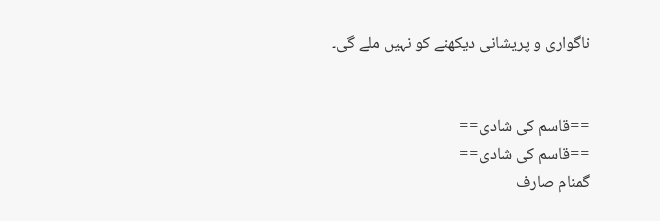ناگواری و پریشانی دیکھنے کو نہیں ملے گی۔


==قاسم کی شادی==
==قاسم کی شادی==
گمنام صارف